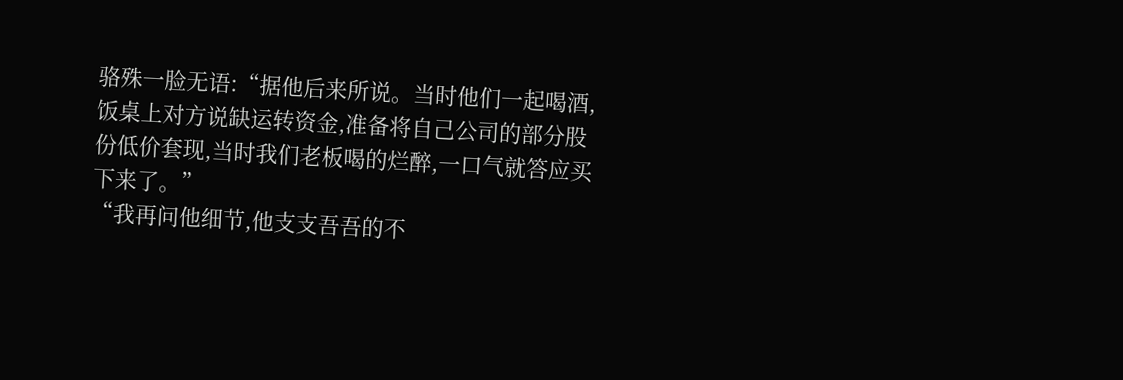骆殊一脸无语:“据他后来所说。当时他们一起喝酒,饭桌上对方说缺运转资金,准备将自己公司的部分股份低价套现,当时我们老板喝的烂醉,一口气就答应买下来了。”
“我再问他细节,他支支吾吾的不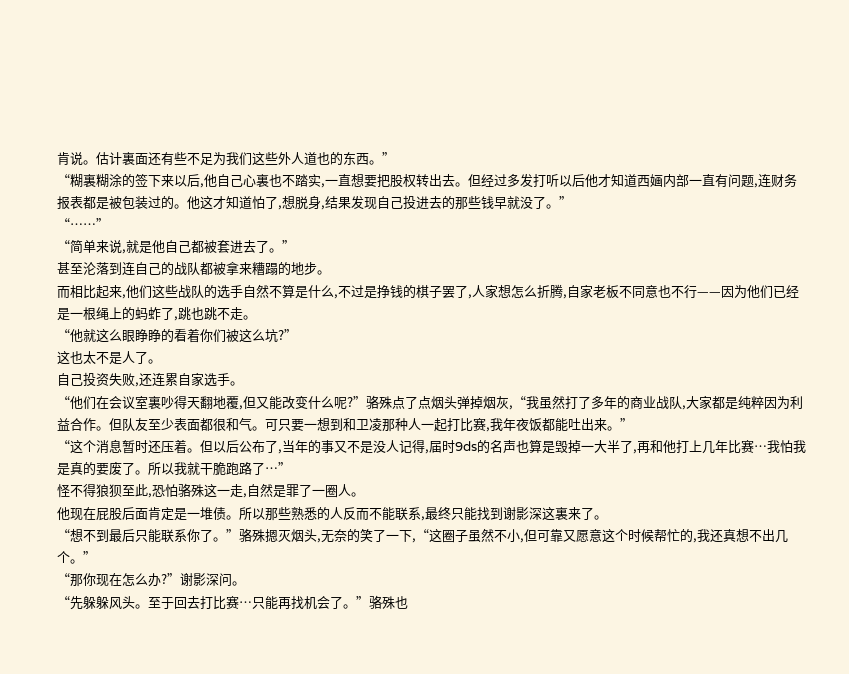肯说。估计裏面还有些不足为我们这些外人道也的东西。”
“糊裏糊涂的签下来以后,他自己心裏也不踏实,一直想要把股权转出去。但经过多发打听以后他才知道西婳内部一直有问题,连财务报表都是被包装过的。他这才知道怕了,想脱身,结果发现自己投进去的那些钱早就没了。”
“……”
“简单来说,就是他自己都被套进去了。”
甚至沦落到连自己的战队都被拿来糟蹋的地步。
而相比起来,他们这些战队的选手自然不算是什么,不过是挣钱的棋子罢了,人家想怎么折腾,自家老板不同意也不行——因为他们已经是一根绳上的蚂蚱了,跳也跳不走。
“他就这么眼睁睁的看着你们被这么坑?”
这也太不是人了。
自己投资失败,还连累自家选手。
“他们在会议室裏吵得天翻地覆,但又能改变什么呢?”骆殊点了点烟头弹掉烟灰,“我虽然打了多年的商业战队,大家都是纯粹因为利益合作。但队友至少表面都很和气。可只要一想到和卫凌那种人一起打比赛,我年夜饭都能吐出来。”
“这个消息暂时还压着。但以后公布了,当年的事又不是没人记得,届时9ds的名声也算是毁掉一大半了,再和他打上几年比赛…我怕我是真的要废了。所以我就干脆跑路了…”
怪不得狼狈至此,恐怕骆殊这一走,自然是罪了一圈人。
他现在屁股后面肯定是一堆债。所以那些熟悉的人反而不能联系,最终只能找到谢影深这裏来了。
“想不到最后只能联系你了。”骆殊摁灭烟头,无奈的笑了一下,“这圈子虽然不小,但可靠又愿意这个时候帮忙的,我还真想不出几个。”
“那你现在怎么办?”谢影深问。
“先躲躲风头。至于回去打比赛…只能再找机会了。”骆殊也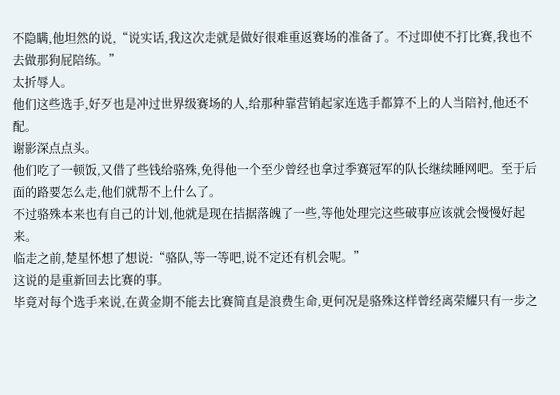不隐瞒,他坦然的说,“说实话,我这次走就是做好很难重返赛场的准备了。不过即使不打比赛,我也不去做那狗屁陪练。”
太折辱人。
他们这些选手,好歹也是冲过世界级赛场的人,给那种靠营销起家连选手都算不上的人当陪衬,他还不配。
谢影深点点头。
他们吃了一顿饭,又借了些钱给骆殊,免得他一个至少曾经也拿过季赛冠军的队长继续睡网吧。至于后面的路要怎么走,他们就帮不上什么了。
不过骆殊本来也有自己的计划,他就是现在拮据落魄了一些,等他处理完这些破事应该就会慢慢好起来。
临走之前,楚星怀想了想说:“骆队,等一等吧,说不定还有机会呢。”
这说的是重新回去比赛的事。
毕竟对每个选手来说,在黄金期不能去比赛简直是浪费生命,更何况是骆殊这样曾经离荣耀只有一步之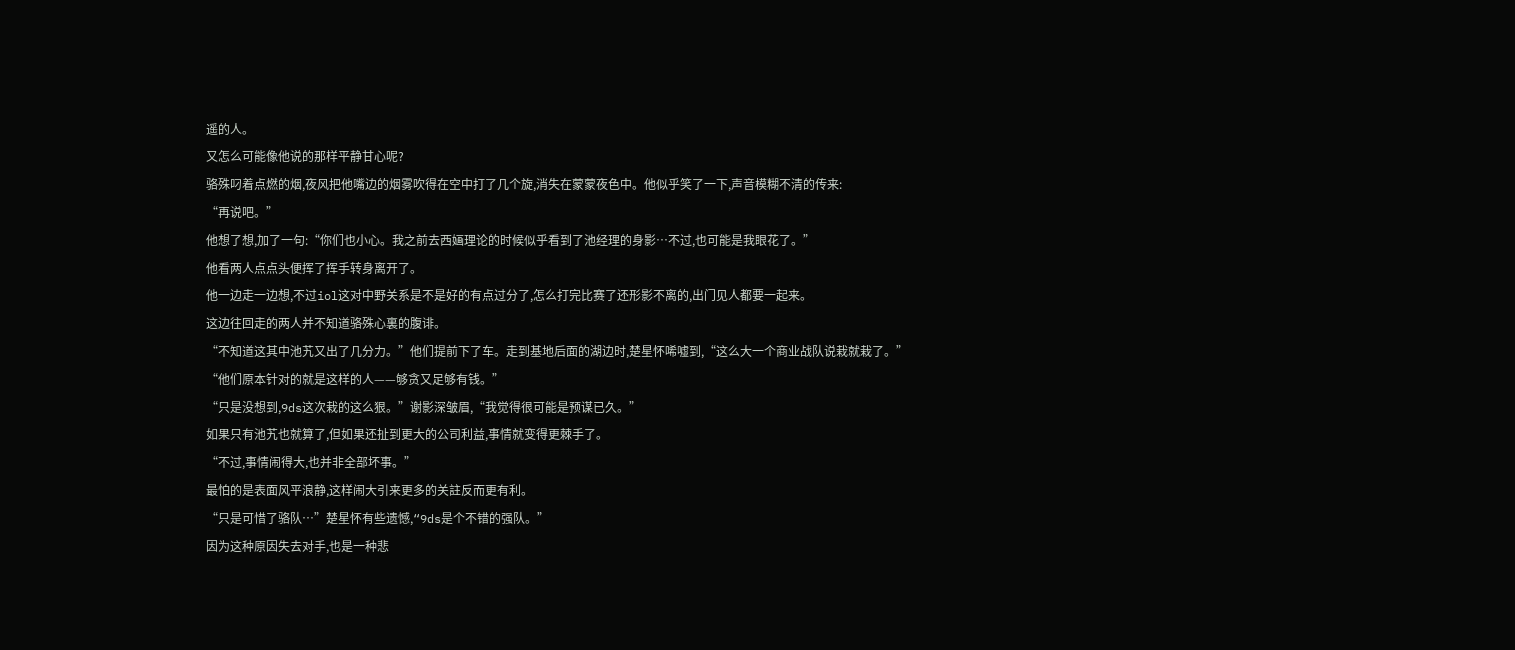遥的人。
又怎么可能像他说的那样平静甘心呢?
骆殊叼着点燃的烟,夜风把他嘴边的烟雾吹得在空中打了几个旋,消失在蒙蒙夜色中。他似乎笑了一下,声音模糊不清的传来:
“再说吧。”
他想了想,加了一句:“你们也小心。我之前去西婳理论的时候似乎看到了池经理的身影…不过,也可能是我眼花了。”
他看两人点点头便挥了挥手转身离开了。
他一边走一边想,不过iol这对中野关系是不是好的有点过分了,怎么打完比赛了还形影不离的,出门见人都要一起来。
这边往回走的两人并不知道骆殊心裏的腹诽。
“不知道这其中池艽又出了几分力。”他们提前下了车。走到基地后面的湖边时,楚星怀唏嘘到,“这么大一个商业战队说栽就栽了。”
“他们原本针对的就是这样的人——够贪又足够有钱。”
“只是没想到,9ds这次栽的这么狠。”谢影深皱眉,“我觉得很可能是预谋已久。”
如果只有池艽也就算了,但如果还扯到更大的公司利益,事情就变得更棘手了。
“不过,事情闹得大,也并非全部坏事。”
最怕的是表面风平浪静,这样闹大引来更多的关註反而更有利。
“只是可惜了骆队…”楚星怀有些遗憾,“9ds是个不错的强队。”
因为这种原因失去对手,也是一种悲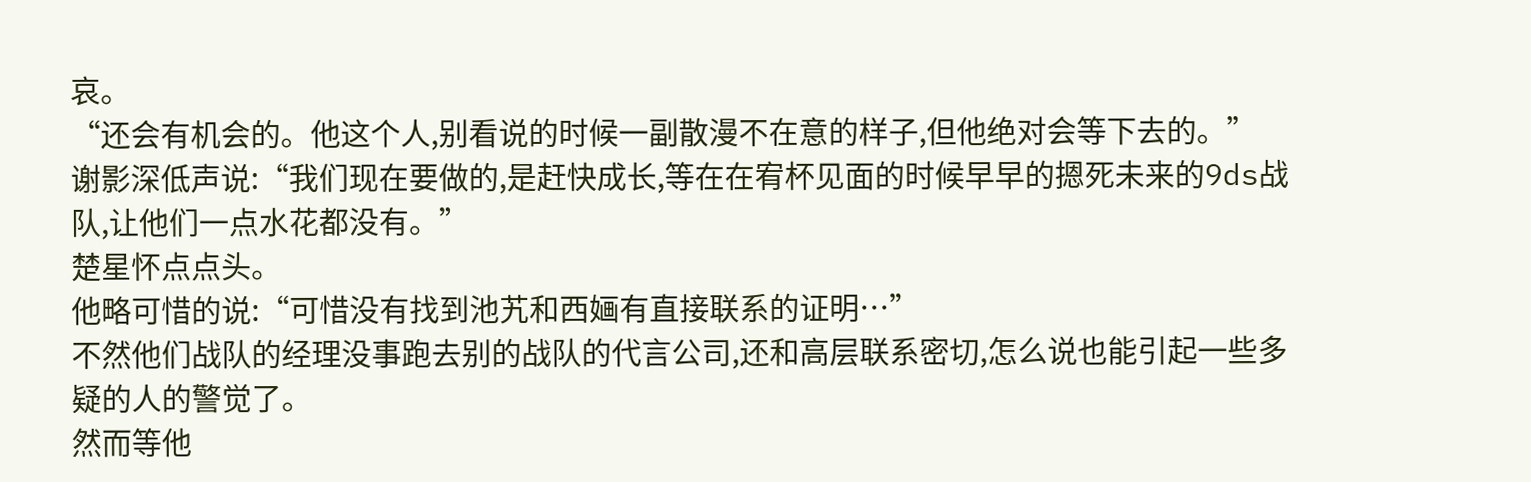哀。
“还会有机会的。他这个人,别看说的时候一副散漫不在意的样子,但他绝对会等下去的。”
谢影深低声说:“我们现在要做的,是赶快成长,等在在宥杯见面的时候早早的摁死未来的9ds战队,让他们一点水花都没有。”
楚星怀点点头。
他略可惜的说:“可惜没有找到池艽和西婳有直接联系的证明…”
不然他们战队的经理没事跑去别的战队的代言公司,还和高层联系密切,怎么说也能引起一些多疑的人的警觉了。
然而等他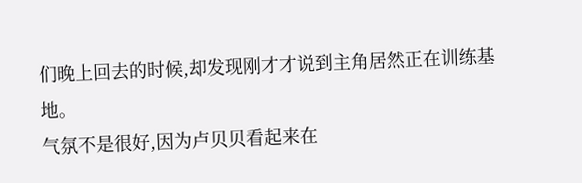们晚上回去的时候,却发现刚才才说到主角居然正在训练基地。
气氛不是很好,因为卢贝贝看起来在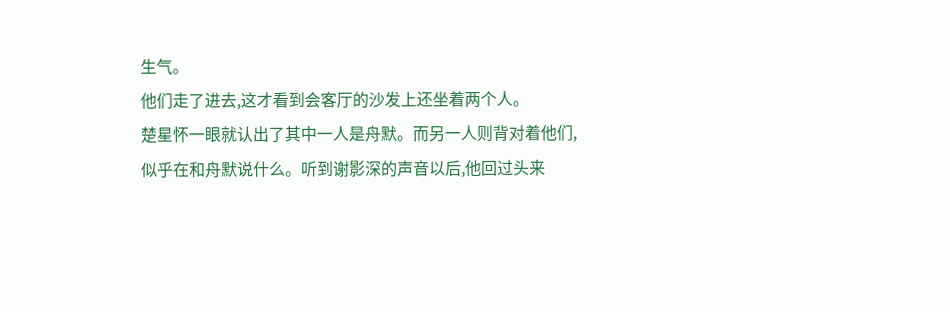生气。
他们走了进去,这才看到会客厅的沙发上还坐着两个人。
楚星怀一眼就认出了其中一人是舟默。而另一人则背对着他们,似乎在和舟默说什么。听到谢影深的声音以后,他回过头来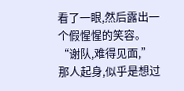看了一眼,然后露出一个假惺惺的笑容。
“谢队,难得见面,”那人起身,似乎是想过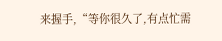来握手,“等你很久了,有点忙需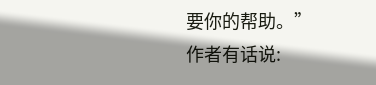要你的帮助。”
作者有话说: